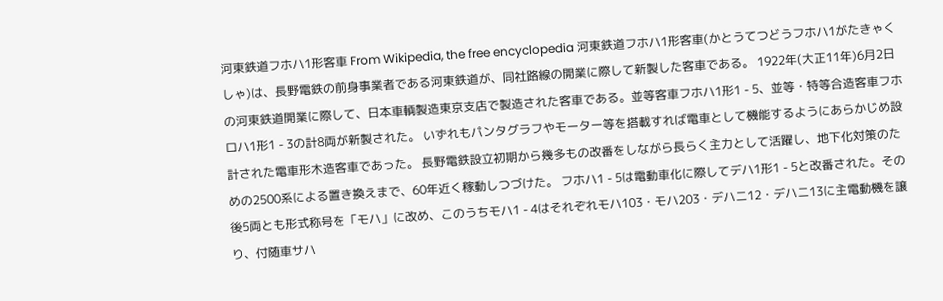河東鉄道フホハ1形客車 From Wikipedia, the free encyclopedia 河東鉄道フホハ1形客車(かとうてつどうフホハ1がたきゃくしゃ)は、長野電鉄の前身事業者である河東鉄道が、同社路線の開業に際して新製した客車である。 1922年(大正11年)6月2日の河東鉄道開業に際して、日本車輌製造東京支店で製造された客車である。並等客車フホハ1形1 - 5、並等・特等合造客車フホロハ1形1 - 3の計8両が新製された。 いずれもパンタグラフやモーター等を搭載すれば電車として機能するようにあらかじめ設計された電車形木造客車であった。 長野電鉄設立初期から幾多もの改番をしながら長らく主力として活躍し、地下化対策のための2500系による置き換えまで、60年近く稼動しつづけた。 フホハ1 - 5は電動車化に際してデハ1形1 - 5と改番された。その後5両とも形式称号を「モハ」に改め、このうちモハ1 - 4はそれぞれモハ103・モハ203・デハニ12・デハニ13に主電動機を譲り、付随車サハ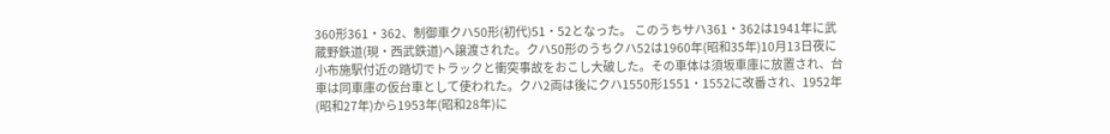360形361・362、制御車クハ50形(初代)51・52となった。 このうちサハ361・362は1941年に武蔵野鉄道(現・西武鉄道)へ譲渡された。クハ50形のうちクハ52は1960年(昭和35年)10月13日夜に小布施駅付近の踏切でトラックと衝突事故をおこし大破した。その車体は須坂車庫に放置され、台車は同車庫の仮台車として使われた。クハ2両は後にクハ1550形1551・1552に改番され、1952年(昭和27年)から1953年(昭和28年)に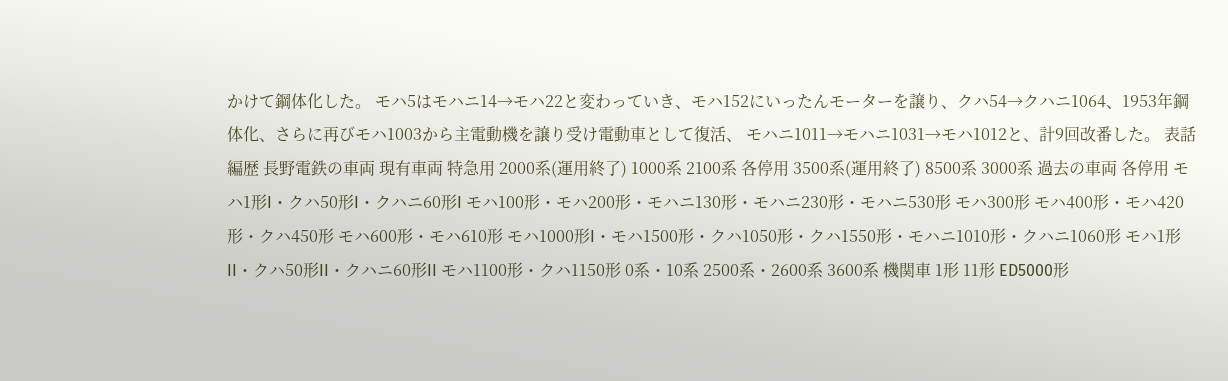かけて鋼体化した。 モハ5はモハニ14→モハ22と変わっていき、モハ152にいったんモーターを譲り、クハ54→クハニ1064、1953年鋼体化、さらに再びモハ1003から主電動機を譲り受け電動車として復活、 モハニ1011→モハニ1031→モハ1012と、計9回改番した。 表話編歴 長野電鉄の車両 現有車両 特急用 2000系(運用終了) 1000系 2100系 各停用 3500系(運用終了) 8500系 3000系 過去の車両 各停用 モハ1形I・クハ50形I・クハニ60形I モハ100形・モハ200形・モハニ130形・モハニ230形・モハニ530形 モハ300形 モハ400形・モハ420形・クハ450形 モハ600形・モハ610形 モハ1000形I・モハ1500形・クハ1050形・クハ1550形・モハニ1010形・クハニ1060形 モハ1形II・クハ50形II・クハニ60形II モハ1100形・クハ1150形 0系・10系 2500系・2600系 3600系 機関車 1形 11形 ED5000形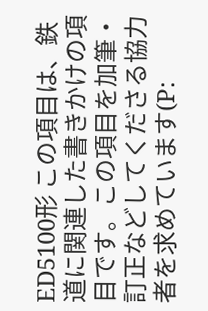ED5100形 この項目は、鉄道に関連した書きかけの項目です。この項目を加筆・訂正などしてくださる協力者を求めています(P: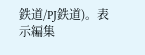鉄道/PJ鉄道)。表示編集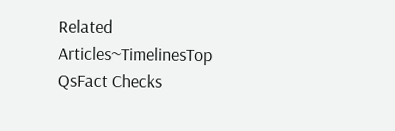Related Articles~TimelinesTop QsFact Checks